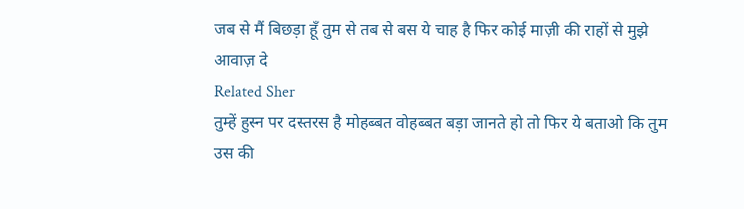जब से मैं बिछड़ा हूँ तुम से तब से बस ये चाह है फिर कोई माज़ी की राहों से मुझे आवाज़ दे
Related Sher
तुम्हें हुस्न पर दस्तरस है मोहब्बत वोहब्बत बड़ा जानते हो तो फिर ये बताओ कि तुम उस की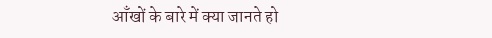आँखों के बारे में क्या जानते हो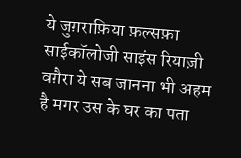ये जुग़राफ़िया फ़ल्सफ़ा साईकॉलोजी साइंस रियाज़ी वग़ैरा ये सब जानना भी अहम है मगर उस के घर का पता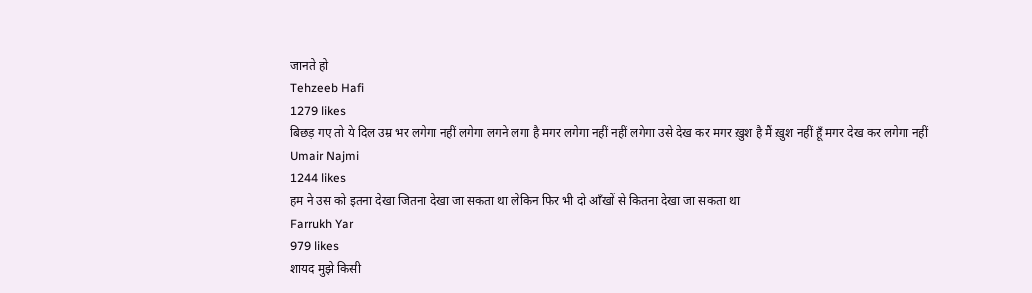जानते हो
Tehzeeb Hafi
1279 likes
बिछड़ गए तो ये दिल उम्र भर लगेगा नहीं लगेगा लगने लगा है मगर लगेगा नहीं नहीं लगेगा उसे देख कर मगर ख़ुश है मैं ख़ुश नहीं हूँ मगर देख कर लगेगा नहीं
Umair Najmi
1244 likes
हम ने उस को इतना देखा जितना देखा जा सकता था लेकिन फिर भी दो आँखों से कितना देखा जा सकता था
Farrukh Yar
979 likes
शायद मुझे किसी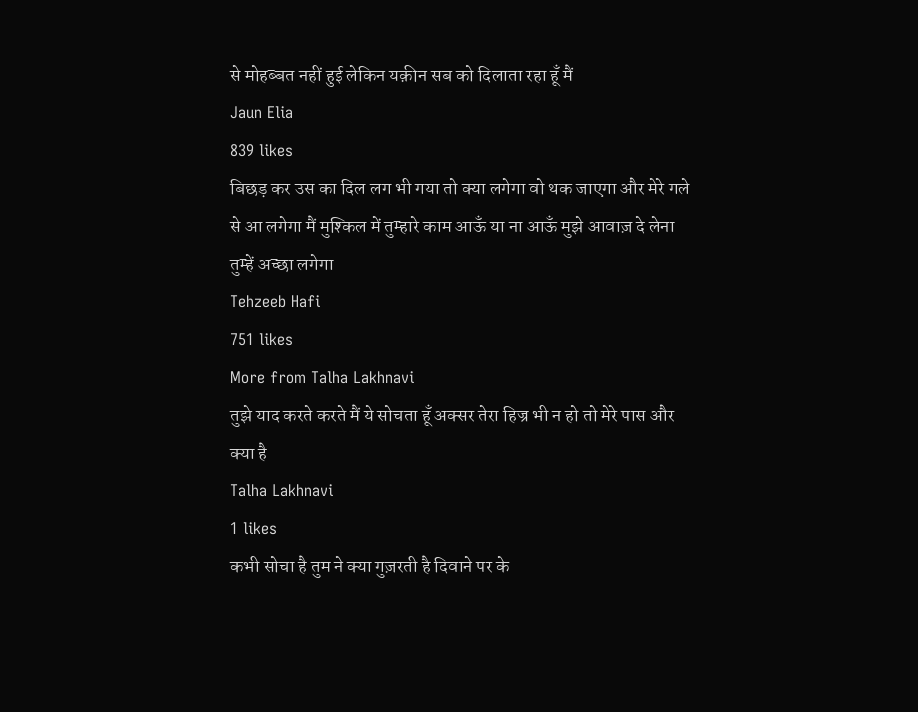से मोहब्बत नहीं हुई लेकिन यक़ीन सब को दिलाता रहा हूँ मैं
Jaun Elia
839 likes
बिछड़ कर उस का दिल लग भी गया तो क्या लगेगा वो थक जाएगा और मेरे गले से आ लगेगा मैं मुश्किल में तुम्हारे काम आऊँ या ना आऊँ मुझे आवाज़ दे लेना तुम्हें अच्छा लगेगा
Tehzeeb Hafi
751 likes
More from Talha Lakhnavi
तुझे याद करते करते मैं ये सोचता हूँ अक्सर तेरा हिज्र भी न हो तो मेरे पास और क्या है
Talha Lakhnavi
1 likes
कभी सोचा है तुम ने क्या गुज़रती है दिवाने पर के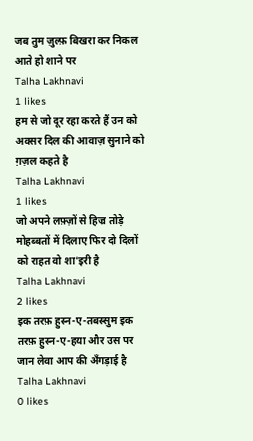जब तुम ज़ुल्फ़ बिखरा कर निकल आते हो शाने पर
Talha Lakhnavi
1 likes
हम से जो दूर रहा करते हैं उन को अक्सर दिल की आवाज़ सुनाने को ग़ज़ल कहते है
Talha Lakhnavi
1 likes
जो अपने लफ़्ज़ों से हिज्र तोड़े मोहब्बतों में दिलाए फिर दो दिलों को राहत वो शा'इरी है
Talha Lakhnavi
2 likes
इक तरफ़ हुस्न-ए-तबस्सुम इक तरफ़ हुस्न-ए-हया और उस पर जान लेवा आप की अँगड़ाई है
Talha Lakhnavi
0 likes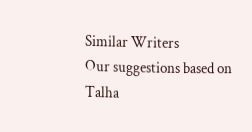Similar Writers
Our suggestions based on Talha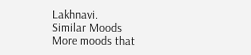Lakhnavi.
Similar Moods
More moods that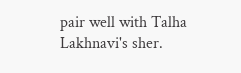pair well with Talha Lakhnavi's sher.